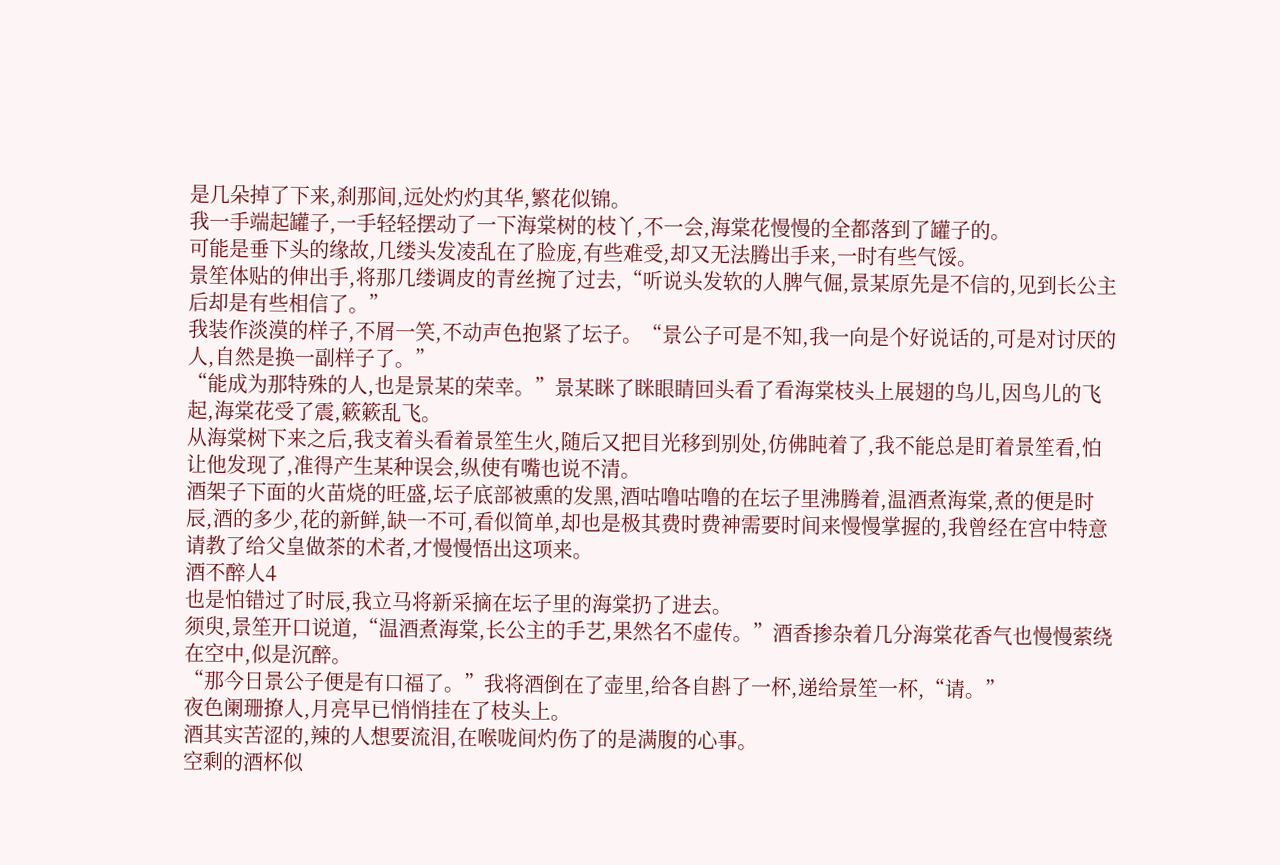是几朵掉了下来,刹那间,远处灼灼其华,繁花似锦。
我一手端起罐子,一手轻轻摆动了一下海棠树的枝丫,不一会,海棠花慢慢的全都落到了罐子的。
可能是垂下头的缘故,几缕头发凌乱在了脸庞,有些难受,却又无法腾出手来,一时有些气馁。
景笙体贴的伸出手,将那几缕调皮的青丝捥了过去,“听说头发软的人脾气倔,景某原先是不信的,见到长公主后却是有些相信了。”
我装作淡漠的样子,不屑一笑,不动声色抱紧了坛子。“景公子可是不知,我一向是个好说话的,可是对讨厌的人,自然是换一副样子了。”
“能成为那特殊的人,也是景某的荣幸。”景某眯了眯眼睛回头看了看海棠枝头上展翅的鸟儿,因鸟儿的飞起,海棠花受了震,簌簌乱飞。
从海棠树下来之后,我支着头看着景笙生火,随后又把目光移到别处,仿佛盹着了,我不能总是盯着景笙看,怕让他发现了,准得产生某种误会,纵使有嘴也说不清。
酒架子下面的火苗烧的旺盛,坛子底部被熏的发黑,酒咕噜咕噜的在坛子里沸腾着,温酒煮海棠,煮的便是时辰,酒的多少,花的新鲜,缺一不可,看似简单,却也是极其费时费神需要时间来慢慢掌握的,我曾经在宫中特意请教了给父皇做茶的术者,才慢慢悟出这项来。
酒不醉人4
也是怕错过了时辰,我立马将新采摘在坛子里的海棠扔了进去。
须臾,景笙开口说道,“温酒煮海棠,长公主的手艺,果然名不虚传。”酒香掺杂着几分海棠花香气也慢慢萦绕在空中,似是沉醉。
“那今日景公子便是有口福了。”我将酒倒在了壶里,给各自斟了一杯,递给景笙一杯,“请。”
夜色阑珊撩人,月亮早已悄悄挂在了枝头上。
酒其实苦涩的,辣的人想要流泪,在喉咙间灼伤了的是满腹的心事。
空剩的酒杯似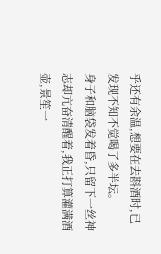乎还有余温,想要在去斟酒时,已发现不知不觉喝了多半坛。
身子和脑袋发着昏,只留下一丝神志却亢奋清醒着,我正打算灌满酒壶,景笙一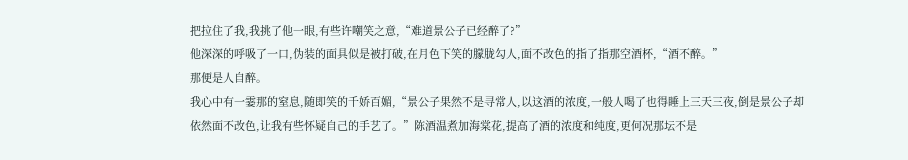把拉住了我,我挑了他一眼,有些许嘲笑之意,“难道景公子已经醉了?”
他深深的呼吸了一口,伪装的面具似是被打破,在月色下笑的朦胧勾人,面不改色的指了指那空酒杯,“酒不醉。”
那便是人自醉。
我心中有一霎那的窒息,随即笑的千娇百媚,“景公子果然不是寻常人,以这酒的浓度,一般人喝了也得睡上三天三夜,倒是景公子却依然面不改色,让我有些怀疑自己的手艺了。”陈酒温煮加海棠花,提高了酒的浓度和纯度,更何况那坛不是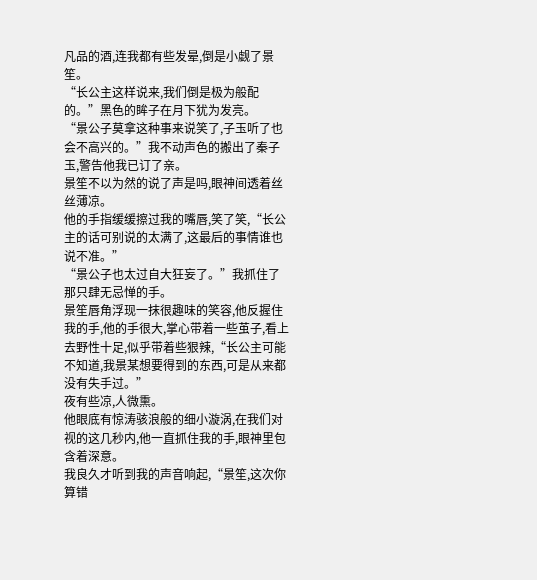凡品的酒,连我都有些发晕,倒是小觑了景笙。
“长公主这样说来,我们倒是极为般配的。”黑色的眸子在月下犹为发亮。
“景公子莫拿这种事来说笑了,子玉听了也会不高兴的。”我不动声色的搬出了秦子玉,警告他我已订了亲。
景笙不以为然的说了声是吗,眼神间透着丝丝薄凉。
他的手指缓缓擦过我的嘴唇,笑了笑,“长公主的话可别说的太满了,这最后的事情谁也说不准。”
“景公子也太过自大狂妄了。”我抓住了那只肆无忌惮的手。
景笙唇角浮现一抹很趣味的笑容,他反握住我的手,他的手很大,掌心带着一些茧子,看上去野性十足,似乎带着些狠辣,“长公主可能不知道,我景某想要得到的东西,可是从来都没有失手过。”
夜有些凉,人微熏。
他眼底有惊涛骇浪般的细小漩涡,在我们对视的这几秒内,他一直抓住我的手,眼神里包含着深意。
我良久才听到我的声音响起,“景笙,这次你算错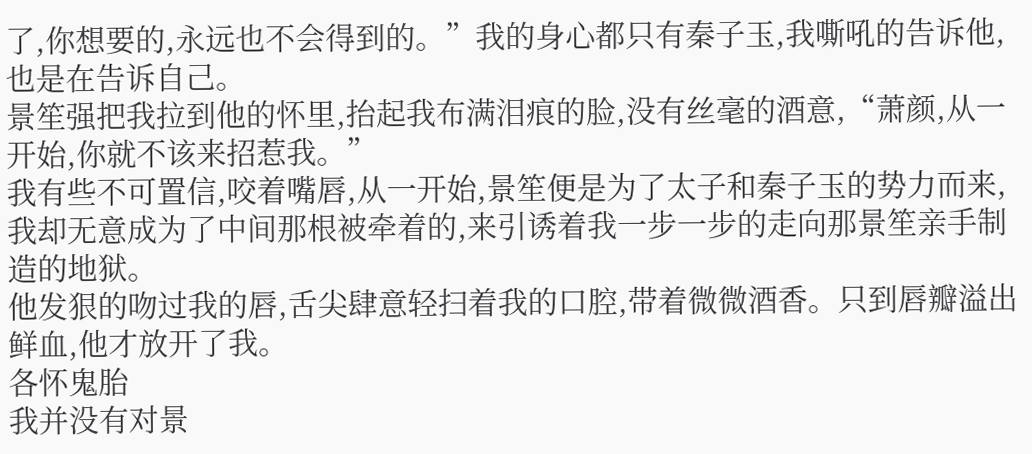了,你想要的,永远也不会得到的。”我的身心都只有秦子玉,我嘶吼的告诉他,也是在告诉自己。
景笙强把我拉到他的怀里,抬起我布满泪痕的脸,没有丝毫的酒意,“萧颜,从一开始,你就不该来招惹我。”
我有些不可置信,咬着嘴唇,从一开始,景笙便是为了太子和秦子玉的势力而来,我却无意成为了中间那根被牵着的,来引诱着我一步一步的走向那景笙亲手制造的地狱。
他发狠的吻过我的唇,舌尖肆意轻扫着我的口腔,带着微微酒香。只到唇瓣溢出鲜血,他才放开了我。
各怀鬼胎
我并没有对景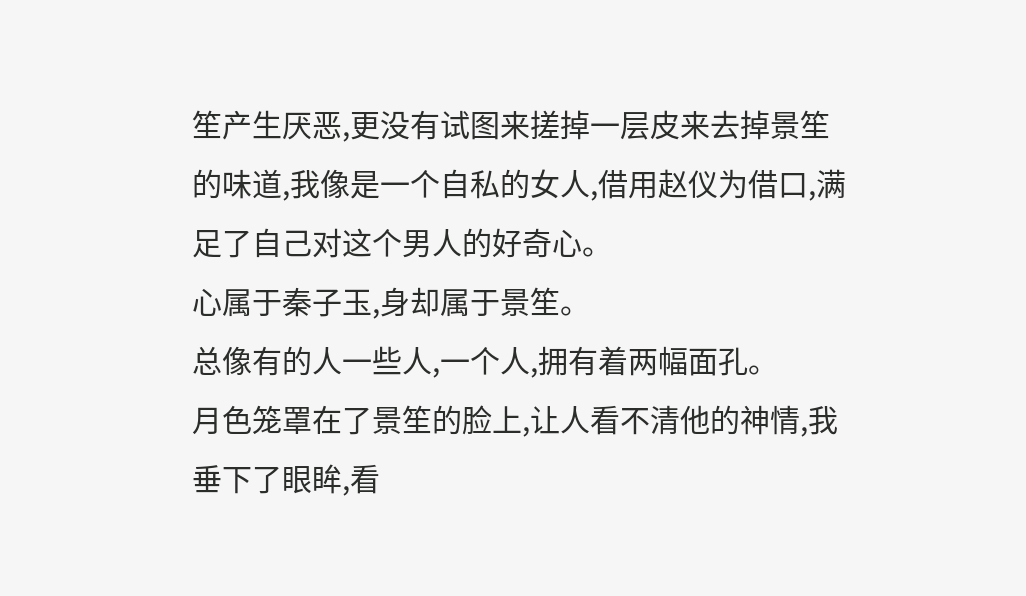笙产生厌恶,更没有试图来搓掉一层皮来去掉景笙的味道,我像是一个自私的女人,借用赵仪为借口,满足了自己对这个男人的好奇心。
心属于秦子玉,身却属于景笙。
总像有的人一些人,一个人,拥有着两幅面孔。
月色笼罩在了景笙的脸上,让人看不清他的神情,我垂下了眼眸,看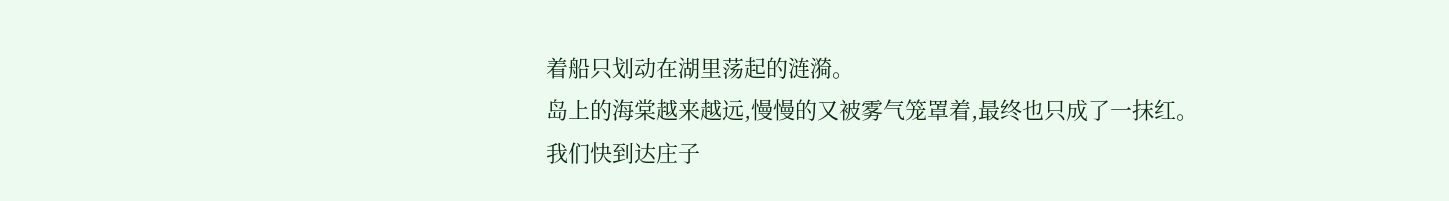着船只划动在湖里荡起的涟漪。
岛上的海棠越来越远,慢慢的又被雾气笼罩着,最终也只成了一抹红。
我们快到达庄子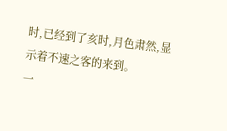时,已经到了亥时,月色肃然,显示着不速之客的来到。
一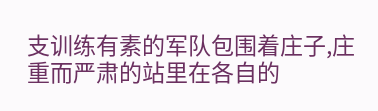支训练有素的军队包围着庄子,庄重而严肃的站里在各自的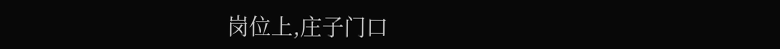岗位上,庄子门口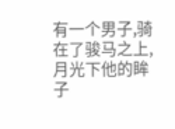有一个男子,骑在了骏马之上,月光下他的眸子